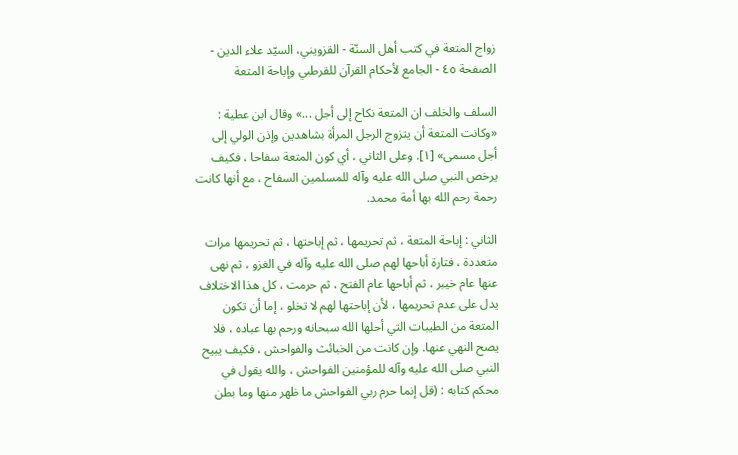زواج المتعة في كتب أهل السنّة - القزويني، السيّد علاء الدين - الصفحة ٤٥ - الجامع لأحكام القرآن للقرطبي وإباحة المتعة

السلف والخلف ان المتعة نكاح إلى أجل ...» وقال ابن عطية : «وكانت المتعة أن يتزوج الرجل المرأة بشاهدين وإذن الولي إلى أجل مسمى» [١]. وعلى الثاني ، أي كون المتعة سفاحا ، فكيف يرخص النبي صلى الله عليه وآله للمسلمين السفاح ، مع أنها كانت رحمة رحم الله بها أمة محمد.

الثاني : إباحة المتعة ، ثم تحريمها ، ثم إباحتها ، ثم تحريمها مرات متعددة ، فتارة أباحها لهم صلى الله عليه وآله في الغزو ، ثم نهى عنها عام خيبر ، ثم أباحها عام الفتح ، ثم حرمت ، كل هذا الاختلاف يدل على عدم تحريمها ، لأن إباحتها لهم لا تخلو ، إما أن تكون المتعة من الطيبات التي أحلها الله سبحانه ورحم بها عباده ، فلا يصح النهي عنها. وإن كانت من الخبائث والفواحش ، فكيف يبيح النبي صلى الله عليه وآله للمؤمنين الفواحش ، والله يقول في محكم كتابه : (قل إنما حرم ربي الفواحش ما ظهر منها وما بطن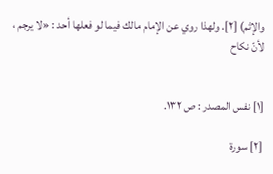والإثم) [٢]. ولهذا روي عن الإمام مالك فيما لو فعلها أحد : «لا يرجم ، لأنّ نكاح


[١] نفس المصدر : ص ١٣٢.

[٢] سورة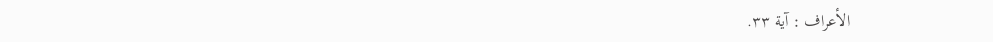الأعراف : آية ٣٣.